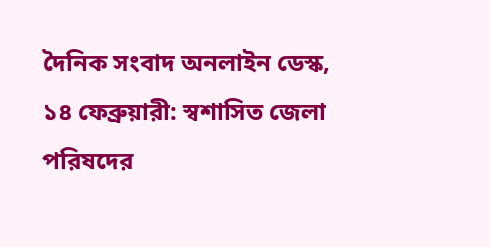দৈনিক সংবাদ অনলাইন ডেস্ক, ১৪ ফেব্রুয়ারী: স্বশাসিত জেলা পরিষদের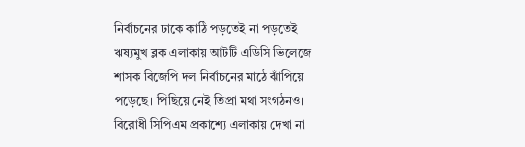নির্বাচনের ঢাকে কাঠি পড়তেই না পড়তেই ঋষ্যমুখ ব্লক এলাকায় আটটি এডিসি ভিলেজে শাসক বিজেপি দল নির্বাচনের মাঠে ঝাঁপিয়ে পড়েছে। পিছিয়ে নেই তিপ্রা মথা সংগঠনও। বিরোধী সিপিএম প্রকাশ্যে এলাকায় দেখা না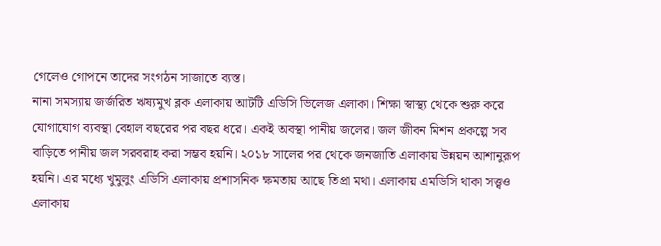গেলেও গোপনে তাদের সংগঠন সাজাতে ব্যস্ত।
নানা সমস্যায় জর্জরিত ঋষ্যমুখ ব্লক এলাকায় আটটি এডিসি ভিলেজ এলাকা। শিক্ষা স্বাস্থ্য থেকে শুরু করে যোগাযোগ ব্যবস্থা বেহাল বছরের পর বছর ধরে। একই অবস্থা পানীয় জলের। জল জীবন মিশন প্রকল্পে সব বাড়িতে পানীয় জল সরবরাহ করা সম্ভব হয়নি। ২০১৮ সালের পর থেকে জনজাতি এলাকায় উন্নয়ন আশানুরূপ
হয়নি। এর মধ্যে খুমুলুং এডিসি এলাকায় প্রশাসনিক ক্ষমতায় আছে তিপ্রা মথা। এলাকায় এমডিসি থাকা সত্ত্বও এলাকায়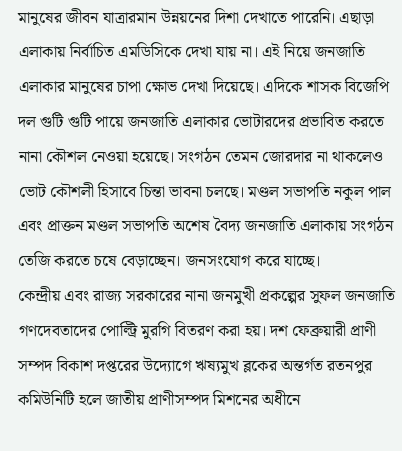মানুষের জীবন যাত্রারমান উন্নয়নের দিশা দেখাতে পারেনি। এছাড়া এলাকায় নির্বাচিত এমডিসিকে দেখা যায় না। এই নিয়ে জনজাতি এলাকার মানুষের চাপা ক্ষোভ দেখা দিয়েছে। এদিকে শাসক বিজেপি দল গুটি গুটি পায়ে জনজাতি এলাকার ভোটারদের প্রভাবিত করতে নানা কৌশল নেওয়া হয়েছে। সংগঠন তেমন জোরদার না থাকলেও ভোট কৌশলী হিসাবে চিন্তা ভাবনা চলছে। মণ্ডল সভাপতি নকুল পাল এবং প্রাক্তন মণ্ডল সভাপতি অশেষ বৈদ্য জনজাতি এলাকায় সংগঠন তেজি করতে চষে বেড়াচ্ছেন। জনসংযোগ করে যাচ্ছে।
কেন্দ্রীয় এবং রাজ্য সরকারের নানা জনমুখী প্রকল্পের সুফল জনজাতি গণদেবতাদের পোল্ট্রি মুরগি বিতরণ করা হয়। দশ ফেব্রুয়ারী প্রাণী সম্পদ বিকাশ দপ্তরের উদ্যোগে ঋষ্যমুখ ব্লকের অন্তর্গত রতনপুর কমিউনিটি হলে জাতীয় প্রাণীসম্পদ মিশনের অধীনে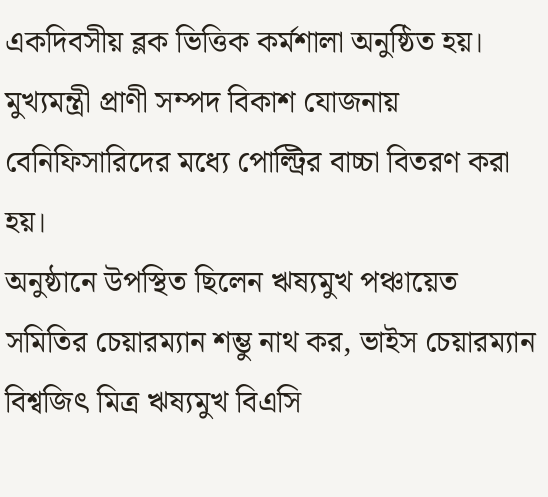একদিবসীয় ব্লক ভিত্তিক কর্মশালা অনুষ্ঠিত হয়। মুখ্যমন্ত্রী প্রাণী সম্পদ বিকাশ যোজনায় বেনিফিসারিদের মধ্যে পোল্ট্রির বাচ্চা বিতরণ করা হয়।
অনুষ্ঠানে উপস্থিত ছিলেন ঋষ্যমুখ পঞ্চায়েত সমিতির চেয়ারম্যান শম্ভু নাথ কর, ভাইস চেয়ারম্যান বিশ্বজিৎ মিত্র ঋষ্যমুখ বিএসি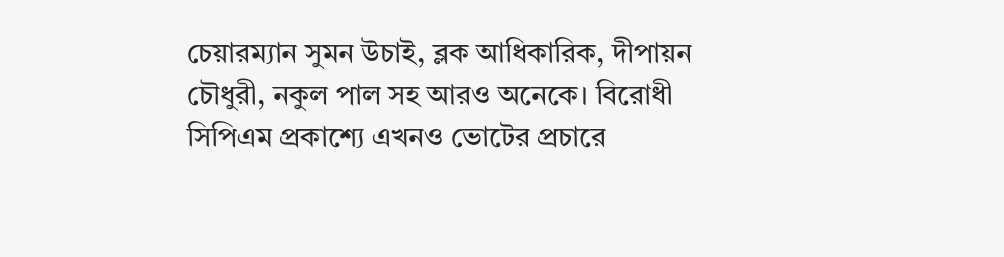চেয়ারম্যান সুমন উচাই, ব্লক আধিকারিক, দীপায়ন চৌধুরী, নকুল পাল সহ আরও অনেকে। বিরোধী সিপিএম প্রকাশ্যে এখনও ভোটের প্রচারে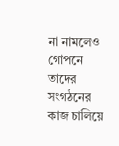না নামলেও গোপনে তাদের সংগঠনের কাজ চালিয়ে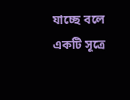যাচ্ছে বলে একটি সূত্রে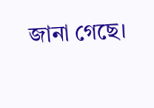জানা গেছে।